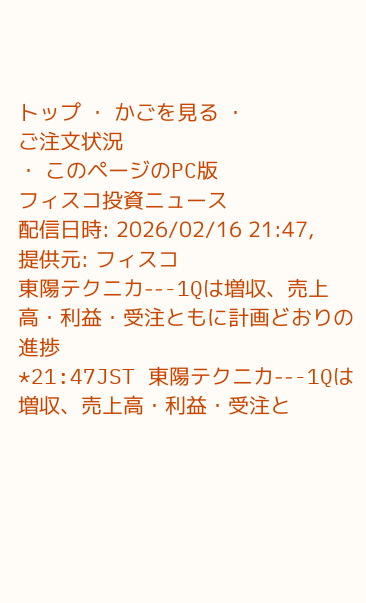トップ ・ かごを見る ・
ご注文状況
・ このページのPC版
フィスコ投資ニュース
配信日時: 2026/02/16 21:47,
提供元: フィスコ
東陽テクニカ---1Qは増収、売上高・利益・受注ともに計画どおりの進捗
*21:47JST 東陽テクニカ---1Qは増収、売上高・利益・受注と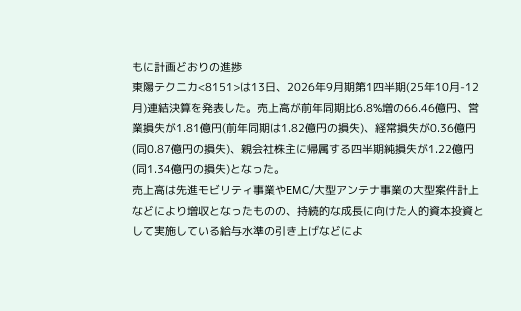もに計画どおりの進捗
東陽テクニカ<8151>は13日、2026年9月期第1四半期(25年10月-12月)連結決算を発表した。売上高が前年同期比6.8%増の66.46億円、営業損失が1.81億円(前年同期は1.82億円の損失)、経常損失が0.36億円(同0.87億円の損失)、親会社株主に帰属する四半期純損失が1.22億円(同1.34億円の損失)となった。
売上高は先進モビリティ事業やEMC/大型アンテナ事業の大型案件計上などにより増収となったものの、持続的な成長に向けた人的資本投資として実施している給与水準の引き上げなどによ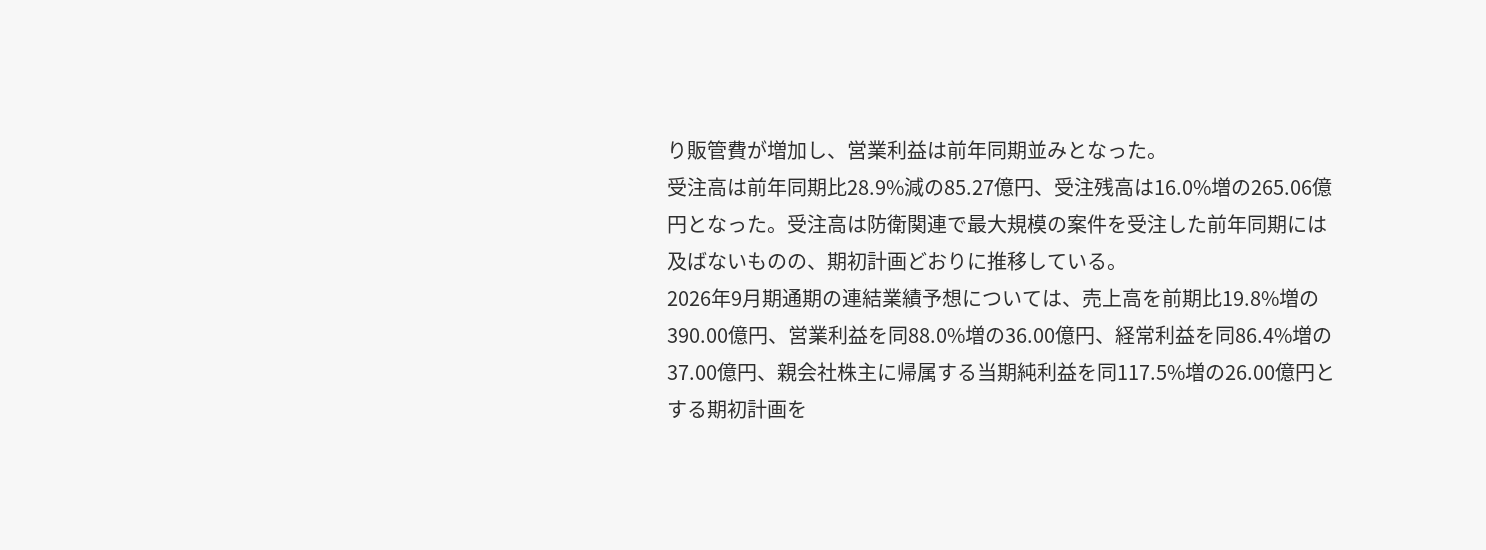り販管費が増加し、営業利益は前年同期並みとなった。
受注高は前年同期比28.9%減の85.27億円、受注残高は16.0%増の265.06億円となった。受注高は防衛関連で最大規模の案件を受注した前年同期には及ばないものの、期初計画どおりに推移している。
2026年9月期通期の連結業績予想については、売上高を前期比19.8%増の390.00億円、営業利益を同88.0%増の36.00億円、経常利益を同86.4%増の37.00億円、親会社株主に帰属する当期純利益を同117.5%増の26.00億円とする期初計画を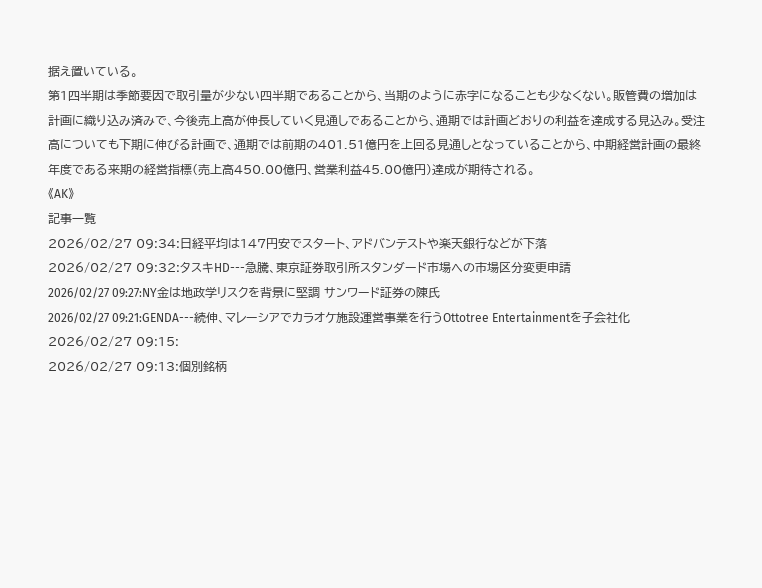据え置いている。
第1四半期は季節要因で取引量が少ない四半期であることから、当期のように赤字になることも少なくない。販管費の増加は計画に織り込み済みで、今後売上高が伸長していく見通しであることから、通期では計画どおりの利益を達成する見込み。受注高についても下期に伸びる計画で、通期では前期の401.51億円を上回る見通しとなっていることから、中期経営計画の最終年度である来期の経営指標(売上高450.00億円、営業利益45.00億円)達成が期待される。
《AK》
記事一覧
2026/02/27 09:34:日経平均は147円安でスタート、アドバンテストや楽天銀行などが下落
2026/02/27 09:32:タスキHD---急騰、東京証券取引所スタンダード市場への市場区分変更申請
2026/02/27 09:27:NY金は地政学リスクを背景に堅調 サンワード証券の陳氏
2026/02/27 09:21:GENDA---続伸、マレーシアでカラオケ施設運営事業を行うOttotree Entertainmentを子会社化
2026/02/27 09:15:
2026/02/27 09:13:個別銘柄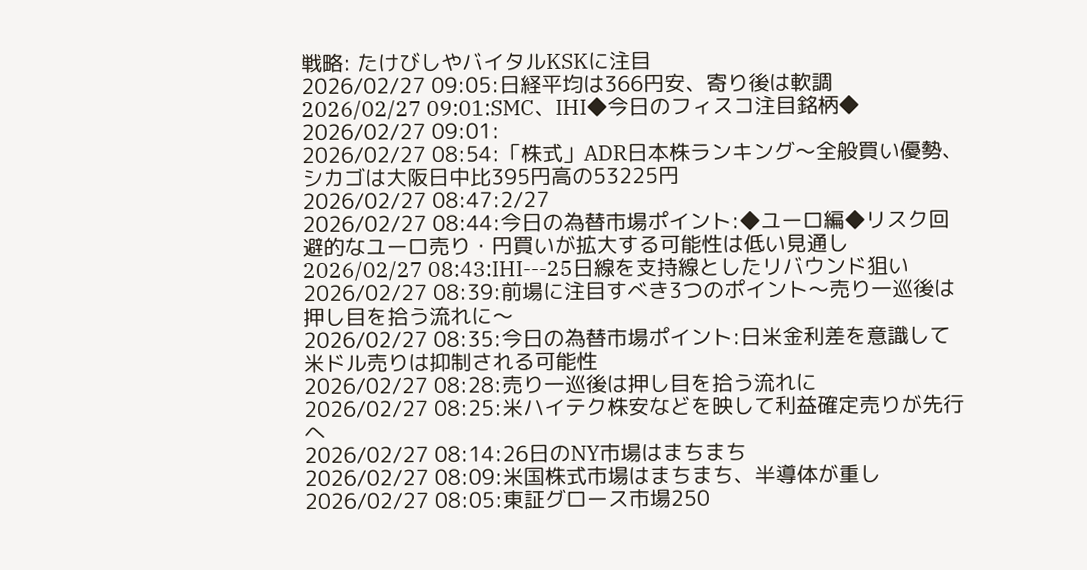戦略: たけびしやバイタルKSKに注目
2026/02/27 09:05:日経平均は366円安、寄り後は軟調
2026/02/27 09:01:SMC、IHI◆今日のフィスコ注目銘柄◆
2026/02/27 09:01:
2026/02/27 08:54:「株式」ADR日本株ランキング〜全般買い優勢、シカゴは大阪日中比395円高の53225円
2026/02/27 08:47:2/27
2026/02/27 08:44:今日の為替市場ポイント:◆ユーロ編◆リスク回避的なユーロ売り・円買いが拡大する可能性は低い見通し
2026/02/27 08:43:IHI---25日線を支持線としたリバウンド狙い
2026/02/27 08:39:前場に注目すべき3つのポイント〜売り一巡後は押し目を拾う流れに〜
2026/02/27 08:35:今日の為替市場ポイント:日米金利差を意識して米ドル売りは抑制される可能性
2026/02/27 08:28:売り一巡後は押し目を拾う流れに
2026/02/27 08:25:米ハイテク株安などを映して利益確定売りが先行へ
2026/02/27 08:14:26日のNY市場はまちまち
2026/02/27 08:09:米国株式市場はまちまち、半導体が重し
2026/02/27 08:05:東証グロース市場250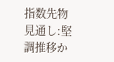指数先物見通し:堅調推移か